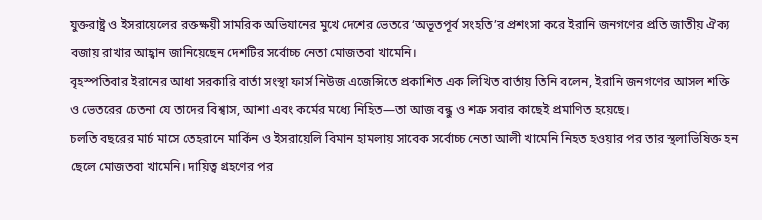যুক্তরাষ্ট্র ও ইসরায়েলের রক্তক্ষয়ী সামরিক অভিযানের মুখে দেশের ভেতরে ‘অভূতপূর্ব সংহতি’র প্রশংসা করে ইরানি জনগণের প্রতি জাতীয় ঐক্য বজায় রাখার আহ্বান জানিয়েছেন দেশটির সর্বোচ্চ নেতা মোজতবা খামেনি।
বৃহস্পতিবার ইরানের আধা সরকারি বার্তা সংস্থা ফার্স নিউজ এজেন্সিতে প্রকাশিত এক লিখিত বার্তায় তিনি বলেন, ইরানি জনগণের আসল শক্তি ও ভেতরের চেতনা যে তাদের বিশ্বাস, আশা এবং কর্মের মধ্যে নিহিত—তা আজ বন্ধু ও শত্রু সবার কাছেই প্রমাণিত হয়েছে।
চলতি বছরের মার্চ মাসে তেহরানে মার্কিন ও ইসরায়েলি বিমান হামলায় সাবেক সর্বোচ্চ নেতা আলী খামেনি নিহত হওয়ার পর তার স্থলাভিষিক্ত হন ছেলে মোজতবা খামেনি। দায়িত্ব গ্রহণের পর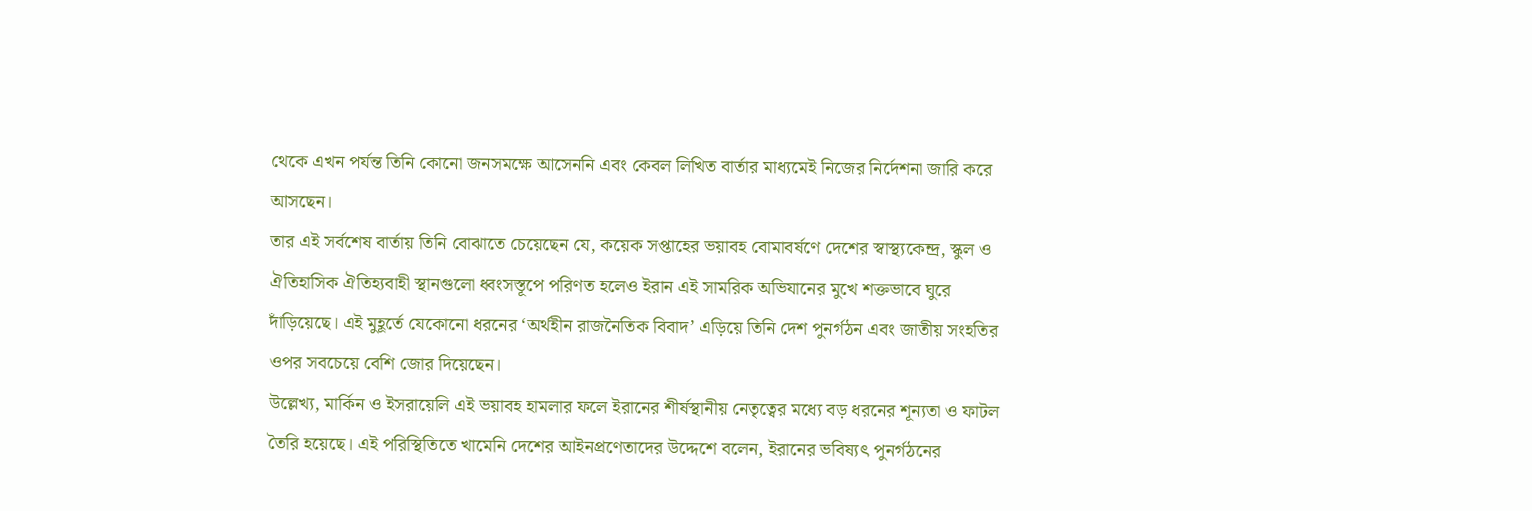থেকে এখন পর্যন্ত তিনি কোনো জনসমক্ষে আসেননি এবং কেবল লিখিত বার্তার মাধ্যমেই নিজের নির্দেশনা জারি করে আসছেন।
তার এই সর্বশেষ বার্তায় তিনি বোঝাতে চেয়েছেন যে, কয়েক সপ্তাহের ভয়াবহ বোমাবর্ষণে দেশের স্বাস্থ্যকেন্দ্র, স্কুল ও ঐতিহাসিক ঐতিহ্যবাহী স্থানগুলো ধ্বংসস্তূপে পরিণত হলেও ইরান এই সামরিক অভিযানের মুখে শক্তভাবে ঘুরে দাঁড়িয়েছে। এই মুহূর্তে যেকোনো ধরনের ‘অর্থহীন রাজনৈতিক বিবাদ’ এড়িয়ে তিনি দেশ পুনর্গঠন এবং জাতীয় সংহতির ওপর সবচেয়ে বেশি জোর দিয়েছেন।
উল্লেখ্য, মার্কিন ও ইসরায়েলি এই ভয়াবহ হামলার ফলে ইরানের শীর্ষস্থানীয় নেতৃত্বের মধ্যে বড় ধরনের শূন্যতা ও ফাটল তৈরি হয়েছে। এই পরিস্থিতিতে খামেনি দেশের আইনপ্রণেতাদের উদ্দেশে বলেন, ইরানের ভবিষ্যৎ পুনর্গঠনের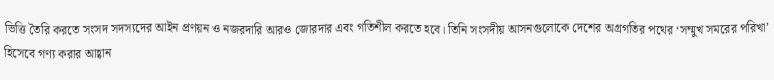ভিত্তি তৈরি করতে সংসদ সদস্যদের আইন প্রণয়ন ও নজরদারি আরও জোরদার এবং গতিশীল করতে হবে। তিনি সংসদীয় আসনগুলোকে দেশের অগ্রগতির পথের ‘সম্মুখ সমরের পরিখা’ হিসেবে গণ্য করার আহ্বান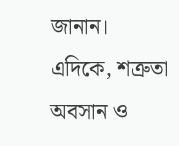জানান।
এদিকে, শত্রুতা অবসান ও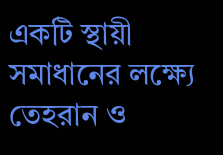একটি স্থায়ী সমাধানের লক্ষ্যে তেহরান ও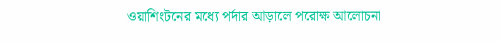ওয়াশিংটনের মধ্যে পর্দার আড়ালে পরোক্ষ আলোচনা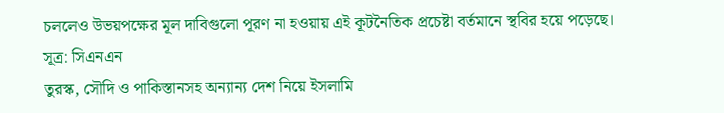চললেও উভয়পক্ষের মূল দাবিগুলো পূরণ না হওয়ায় এই কূটনৈতিক প্রচেষ্টা বর্তমানে স্থবির হয়ে পড়েছে।
সূত্র: সিএনএন
তুরস্ক, সৌদি ও পাকিস্তানসহ অন্যান্য দেশ নিয়ে ইসলামি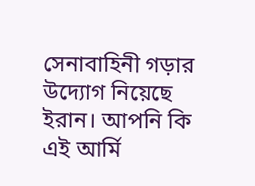সেনাবাহিনী গড়ার উদ্যোগ নিয়েছে ইরান। আপনি কি এই আর্মি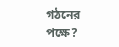গঠনের পক্ষে?